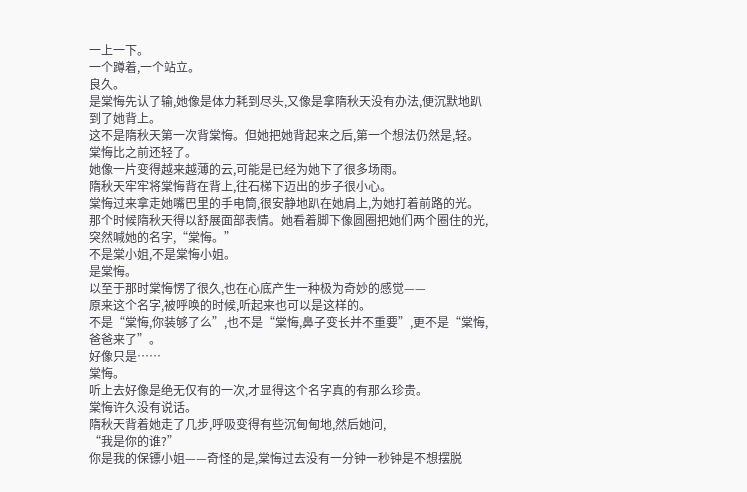一上一下。
一个蹲着,一个站立。
良久。
是棠悔先认了输,她像是体力耗到尽头,又像是拿隋秋天没有办法,便沉默地趴到了她背上。
这不是隋秋天第一次背棠悔。但她把她背起来之后,第一个想法仍然是,轻。
棠悔比之前还轻了。
她像一片变得越来越薄的云,可能是已经为她下了很多场雨。
隋秋天牢牢将棠悔背在背上,往石梯下迈出的步子很小心。
棠悔过来拿走她嘴巴里的手电筒,很安静地趴在她肩上,为她打着前路的光。
那个时候隋秋天得以舒展面部表情。她看着脚下像圆圈把她们两个圈住的光,突然喊她的名字,“棠悔。”
不是棠小姐,不是棠悔小姐。
是棠悔。
以至于那时棠悔愣了很久,也在心底产生一种极为奇妙的感觉——
原来这个名字,被呼唤的时候,听起来也可以是这样的。
不是“棠悔,你装够了么”,也不是“棠悔,鼻子变长并不重要”,更不是“棠悔,爸爸来了”。
好像只是……
棠悔。
听上去好像是绝无仅有的一次,才显得这个名字真的有那么珍贵。
棠悔许久没有说话。
隋秋天背着她走了几步,呼吸变得有些沉甸甸地,然后她问,
“我是你的谁?”
你是我的保镖小姐——奇怪的是,棠悔过去没有一分钟一秒钟是不想摆脱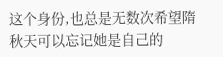这个身份,也总是无数次希望隋秋天可以忘记她是自己的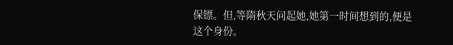保镖。但,等隋秋天问起她,她第一时间想到的,便是这个身份。